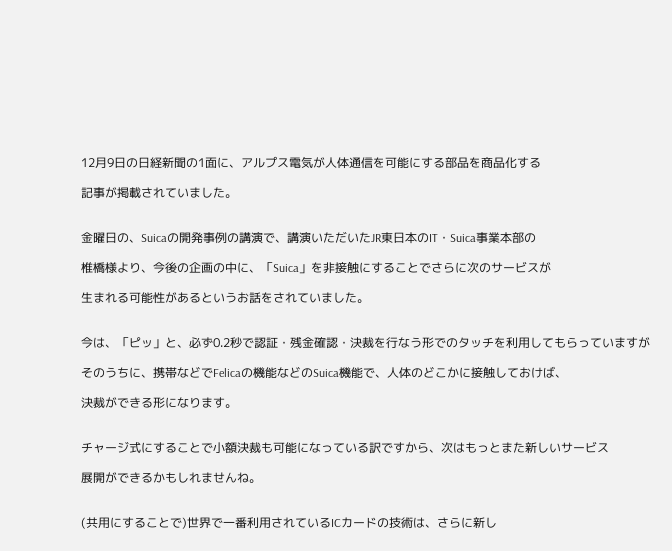12月9日の日経新聞の1面に、アルプス電気が人体通信を可能にする部品を商品化する

記事が掲載されていました。


金曜日の、Suicaの開発事例の講演で、講演いただいたJR東日本のIT・Suica事業本部の

椎橋様より、今後の企画の中に、「Suica」を非接触にすることでさらに次のサービスが

生まれる可能性があるというお話をされていました。


今は、「ピッ」と、必ず0.2秒で認証・残金確認・決裁を行なう形でのタッチを利用してもらっていますが

そのうちに、携帯などでFelicaの機能などのSuica機能で、人体のどこかに接触しておけば、

決裁ができる形になります。


チャージ式にすることで小額決裁も可能になっている訳ですから、次はもっとまた新しいサービス

展開ができるかもしれませんね。


(共用にすることで)世界で一番利用されているICカードの技術は、さらに新し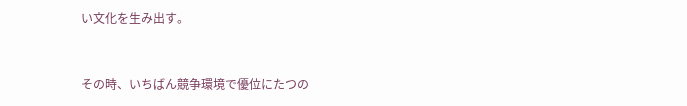い文化を生み出す。


その時、いちばん競争環境で優位にたつの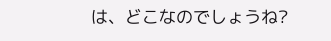は、どこなのでしょうね?